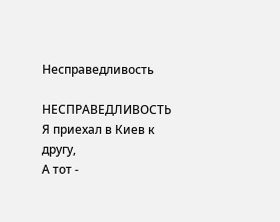Несправедливость

НЕСПРАВЕДЛИВОСТЬ
Я приехал в Киев к другу,
А тот -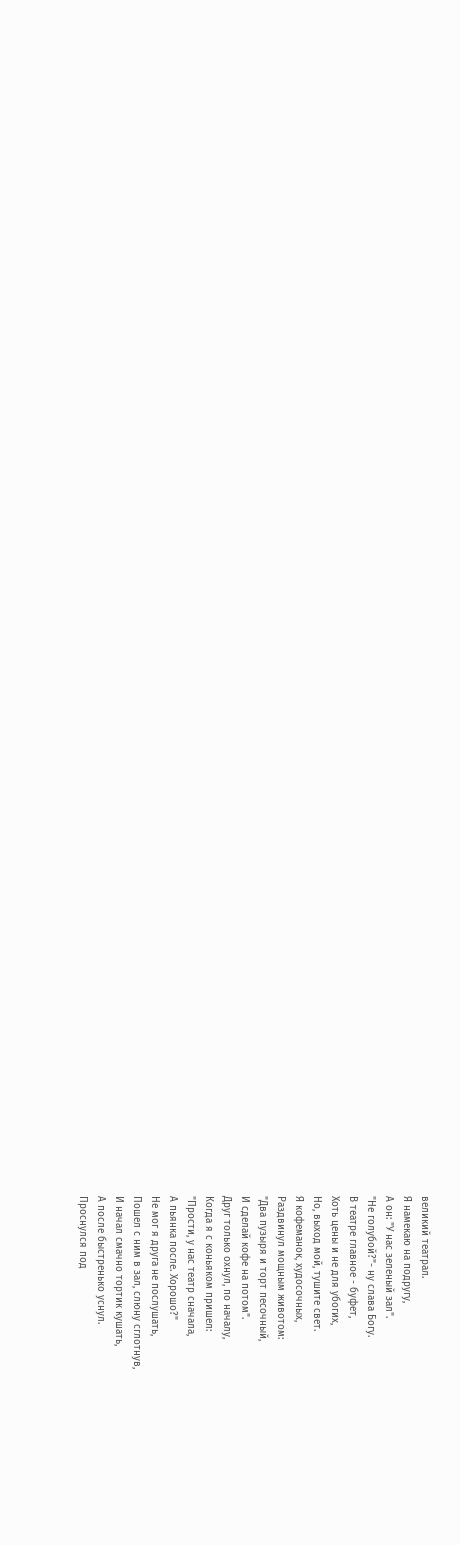великий театрал.
Я намекаю на подругу,
А он: "У нас зеленый зал".
"Не голубой?"- ну слава Богу.
В театре главное - буфет,
Хоть цены и не для убогих,
Но, выход мой, тушите свет.
Я кофеманок, худосочных,
Раздвинул мощным животом:
"Два пузыря и торт песочный,
И сделай кофе на потом".
Друг только охнул, по началу,
Когда я с коньяком пришел:
"Прости, у нас театр сначала,
А пьянка после. Хорошо?"
Не мог я друга не послушать,
Пошел с ним в зал, слюну сглотнув,
И начал смачно тортик кушать,
А после быстренько уснул.
Проснулся под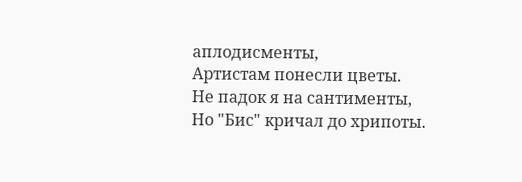аплодисменты,
Артистам понесли цветы.
Не падок я на сантименты,
Но "Бис" кричал до хрипоты.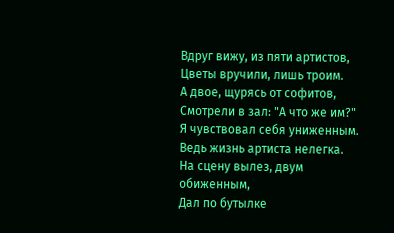Вдруг вижу, из пяти артистов,
Цветы вручили, лишь троим.
А двое, щурясь от софитов,
Смотрели в зал: "А что же им?"
Я чувствовал себя униженным.
Ведь жизнь артиста нелегка.
На сцену вылез, двум обиженным,
Дал по бутылке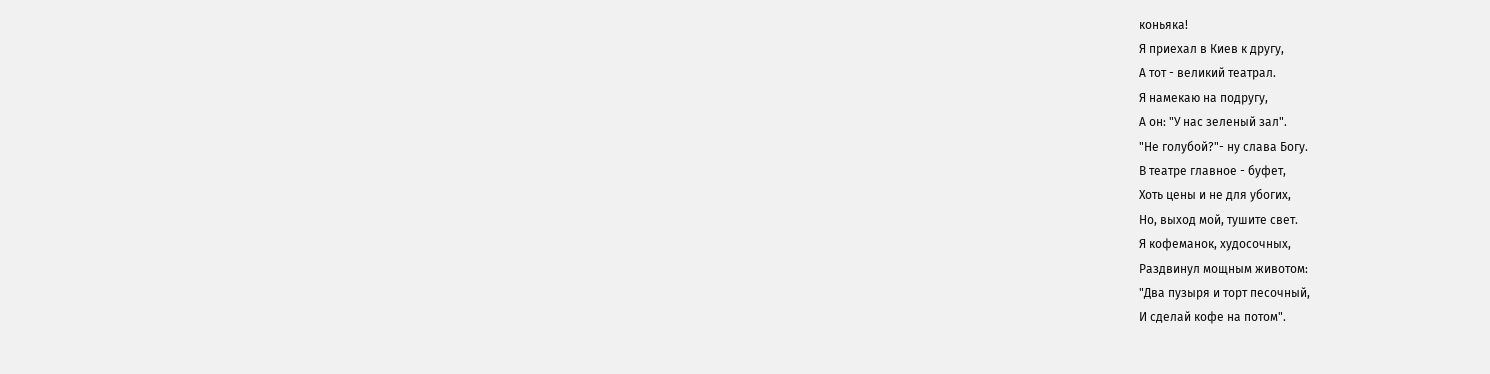коньяка!
Я приехал в Киев к другу,
А тот - великий театрал.
Я намекаю на подругу,
А он: "У нас зеленый зал".
"Не голубой?"- ну слава Богу.
В театре главное - буфет,
Хоть цены и не для убогих,
Но, выход мой, тушите свет.
Я кофеманок, худосочных,
Раздвинул мощным животом:
"Два пузыря и торт песочный,
И сделай кофе на потом".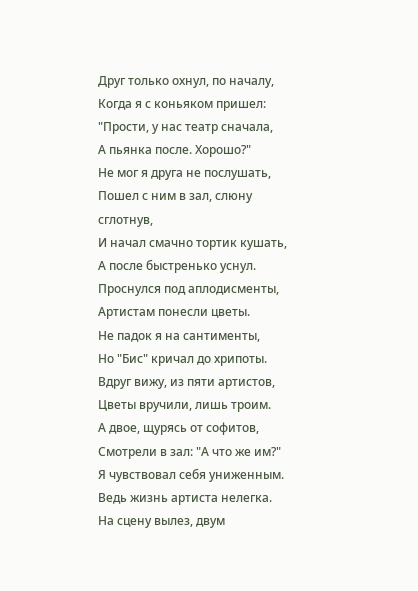Друг только охнул, по началу,
Когда я с коньяком пришел:
"Прости, у нас театр сначала,
А пьянка после. Хорошо?"
Не мог я друга не послушать,
Пошел с ним в зал, слюну сглотнув,
И начал смачно тортик кушать,
А после быстренько уснул.
Проснулся под аплодисменты,
Артистам понесли цветы.
Не падок я на сантименты,
Но "Бис" кричал до хрипоты.
Вдруг вижу, из пяти артистов,
Цветы вручили, лишь троим.
А двое, щурясь от софитов,
Смотрели в зал: "А что же им?"
Я чувствовал себя униженным.
Ведь жизнь артиста нелегка.
На сцену вылез, двум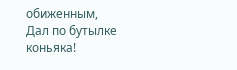обиженным,
Дал по бутылке коньяка!